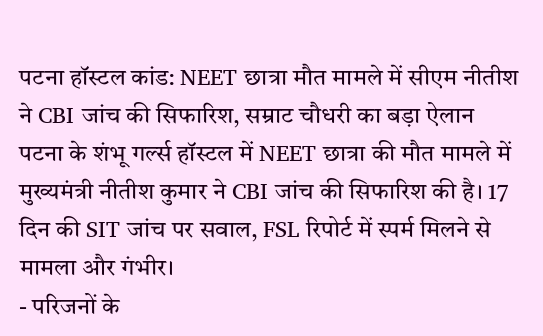पटना हॉस्टल कांड: NEET छात्रा मौत मामले में सीएम नीतीश ने CBI जांच की सिफारिश, सम्राट चौधरी का बड़ा ऐलान
पटना के शंभू गर्ल्स हॉस्टल में NEET छात्रा की मौत मामले में मुख्यमंत्री नीतीश कुमार ने CBI जांच की सिफारिश की है। 17 दिन की SIT जांच पर सवाल, FSL रिपोर्ट में स्पर्म मिलने से मामला और गंभीर।
- परिजनों के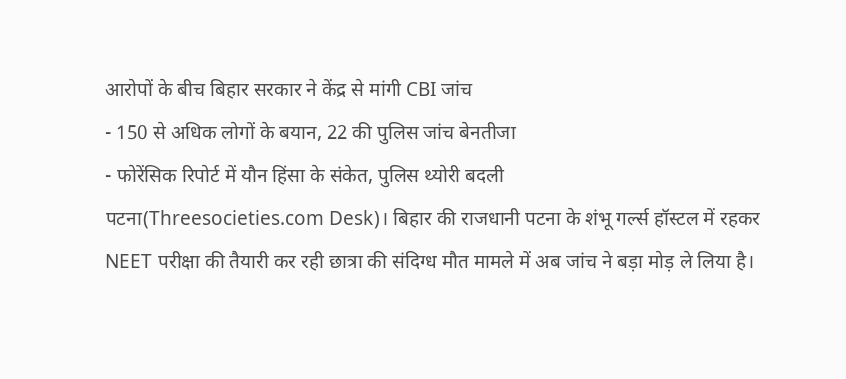आरोपों के बीच बिहार सरकार ने केंद्र से मांगी CBI जांच
- 150 से अधिक लोगों के बयान, 22 की पुलिस जांच बेनतीजा
- फोरेंसिक रिपोर्ट में यौन हिंसा के संकेत, पुलिस थ्योरी बदली
पटना(Threesocieties.com Desk)। बिहार की राजधानी पटना के शंभू गर्ल्स हॉस्टल में रहकर NEET परीक्षा की तैयारी कर रही छात्रा की संदिग्ध मौत मामले में अब जांच ने बड़ा मोड़ ले लिया है।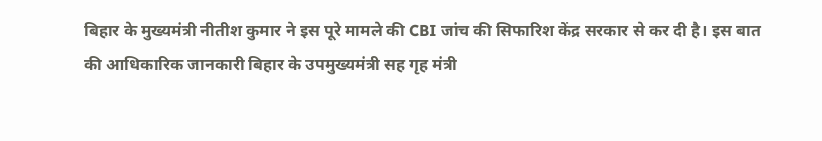बिहार के मुख्यमंत्री नीतीश कुमार ने इस पूरे मामले की CBI जांच की सिफारिश केंद्र सरकार से कर दी है। इस बात की आधिकारिक जानकारी बिहार के उपमुख्यमंत्री सह गृह मंत्री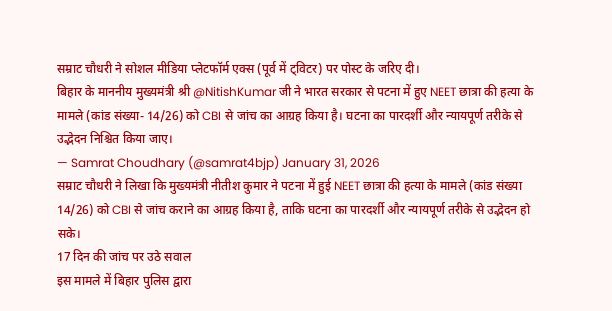सम्राट चौधरी ने सोशल मीडिया प्लेटफॉर्म एक्स (पूर्व में ट्विटर) पर पोस्ट के जरिए दी।
बिहार के माननीय मुख्यमंत्री श्री @NitishKumar जी ने भारत सरकार से पटना में हुए NEET छात्रा की हत्या के मामले (कांड संख्या- 14/26) को CBI से जांच का आग्रह किया है। घटना का पारदर्शी और न्यायपूर्ण तरीके से उद्भेदन निश्चित किया जाए।
— Samrat Choudhary (@samrat4bjp) January 31, 2026
सम्राट चौधरी ने लिखा कि मुख्यमंत्री नीतीश कुमार ने पटना में हुई NEET छात्रा की हत्या के मामले (कांड संख्या 14/26) को CBI से जांच कराने का आग्रह किया है, ताकि घटना का पारदर्शी और न्यायपूर्ण तरीके से उद्भेदन हो सके।
17 दिन की जांच पर उठे सवाल
इस मामले में बिहार पुलिस द्वारा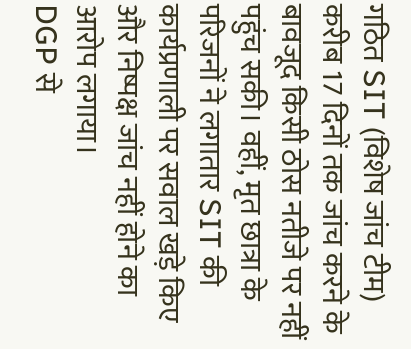गठित SIT (विशेष जांच टीम) करीब 17 दिनों तक जांच करने के बावजूद किसी ठोस नतीजे पर नहीं पहुंच सकी। वहीं, मृत छात्रा के परिजनों ने लगातार SIT की कार्यप्रणाली पर सवाल खड़े किए और निष्पक्ष जांच नहीं होने का आरोप लगाया।
DGP से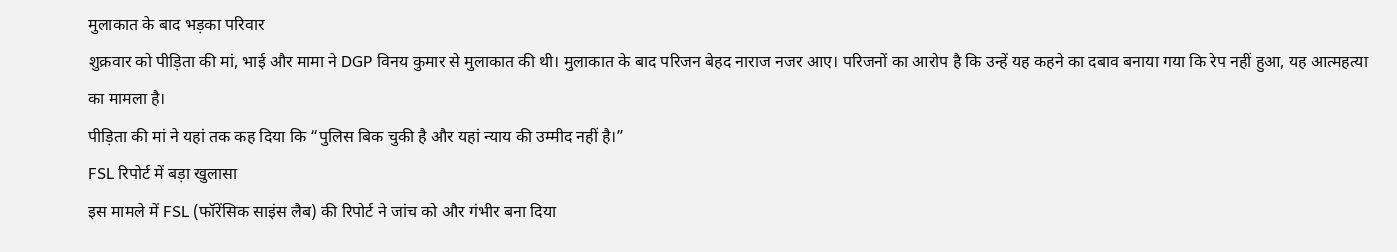मुलाकात के बाद भड़का परिवार
शुक्रवार को पीड़िता की मां, भाई और मामा ने DGP विनय कुमार से मुलाकात की थी। मुलाकात के बाद परिजन बेहद नाराज नजर आए। परिजनों का आरोप है कि उन्हें यह कहने का दबाव बनाया गया कि रेप नहीं हुआ, यह आत्महत्या का मामला है।
पीड़िता की मां ने यहां तक कह दिया कि “पुलिस बिक चुकी है और यहां न्याय की उम्मीद नहीं है।”
FSL रिपोर्ट में बड़ा खुलासा
इस मामले में FSL (फॉरेंसिक साइंस लैब) की रिपोर्ट ने जांच को और गंभीर बना दिया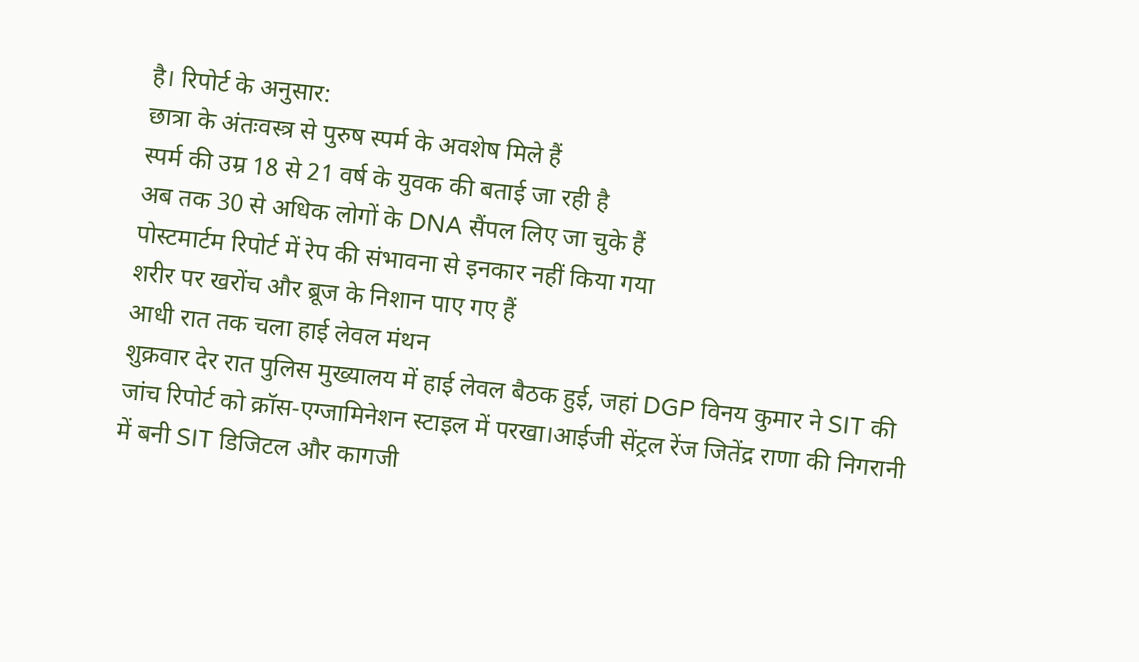है। रिपोर्ट के अनुसार:
छात्रा के अंतःवस्त्र से पुरुष स्पर्म के अवशेष मिले हैं
स्पर्म की उम्र 18 से 21 वर्ष के युवक की बताई जा रही है
अब तक 30 से अधिक लोगों के DNA सैंपल लिए जा चुके हैं
पोस्टमार्टम रिपोर्ट में रेप की संभावना से इनकार नहीं किया गया
शरीर पर खरोंच और ब्रूज के निशान पाए गए हैं
आधी रात तक चला हाई लेवल मंथन
शुक्रवार देर रात पुलिस मुख्यालय में हाई लेवल बैठक हुई, जहां DGP विनय कुमार ने SIT की जांच रिपोर्ट को क्रॉस-एग्जामिनेशन स्टाइल में परखा।आईजी सेंट्रल रेंज जितेंद्र राणा की निगरानी में बनी SIT डिजिटल और कागजी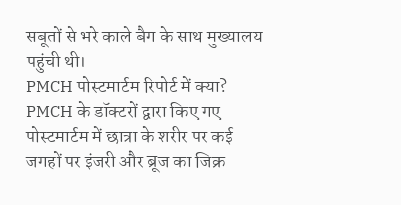सबूतों से भरे काले बैग के साथ मुख्यालय पहुंची थी।
PMCH पोस्टमार्टम रिपोर्ट में क्या?
PMCH के डॉक्टरों द्वारा किए गए पोस्टमार्टम में छात्रा के शरीर पर कई जगहों पर इंजरी और ब्रूज का जिक्र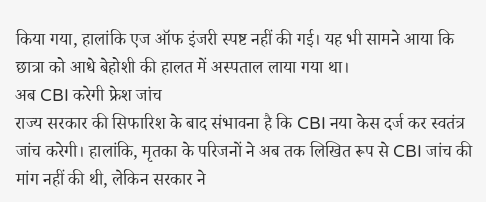किया गया, हालांकि एज ऑफ इंजरी स्पष्ट नहीं की गई। यह भी सामने आया कि छात्रा को आधे बेहोशी की हालत में अस्पताल लाया गया था।
अब CBI करेगी फ्रेश जांच
राज्य सरकार की सिफारिश के बाद संभावना है कि CBI नया केस दर्ज कर स्वतंत्र जांच करेगी। हालांकि, मृतका के परिजनों ने अब तक लिखित रूप से CBI जांच की मांग नहीं की थी, लेकिन सरकार ने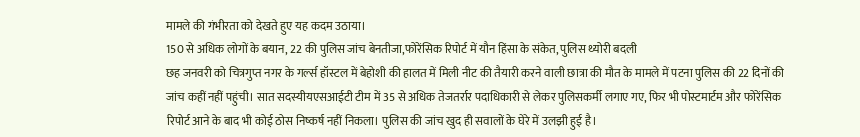मामले की गंभीरता को देखते हुए यह कदम उठाया।
150 से अधिक लोगों के बयान, 22 की पुलिस जांच बेनतीजा,फोरेंसिक रिपोर्ट में यौन हिंसा के संकेत, पुलिस थ्योरी बदली
छह जनवरी को चित्रगुप्त नगर के गर्ल्स हॉस्टल में बेहोशी की हालत में मिली नीट की तैयारी करने वाली छात्रा की मौत के मामले में पटना पुलिस की 22 दिनों की जांच कहीं नहीं पहुंची। सात सदस्यीयएसआईटी टीम में 35 से अधिक तेजतर्रार पदाधिकारी से लेकर पुलिसकर्मी लगाए गए, फिर भी पोस्टमार्टम और फोरेंसिक रिपोर्ट आने के बाद भी कोई ठोस निष्कर्ष नहीं निकला। पुलिस की जांच खुद ही सवालों के घेरे में उलझी हुई है।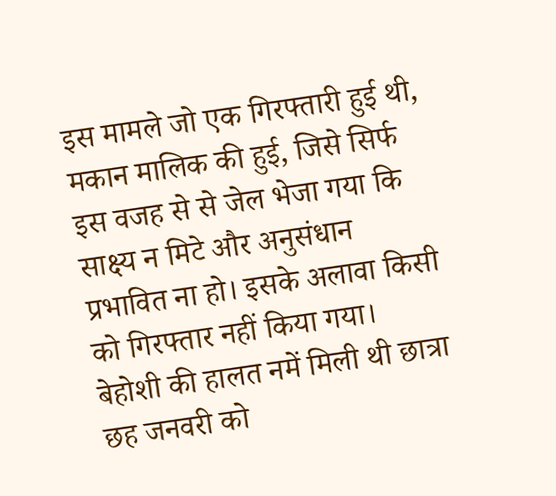इस मामले जो एक गिरफ्तारी हुई थी, मकान मालिक की हुई, जिसे सिर्फ इस वजह से से जेल भेजा गया कि साक्ष्य न मिटे और अनुसंधान प्रभावित ना हो। इसके अलावा किसी को गिरफ्तार नहीं किया गया।
बेहोशी की हालत नमें मिली थी छात्रा
छह जनवरी को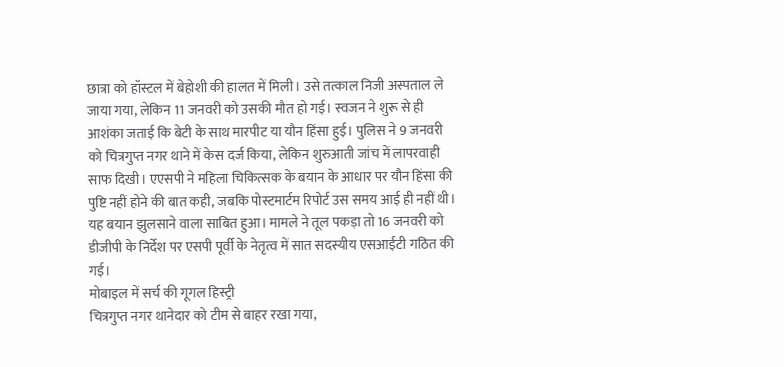छात्रा को हॉस्टल में बेहोशी की हालत में मिली। उसे तत्काल निजी अस्पताल ले जाया गया, लेकिन 11 जनवरी को उसकी मौत हो गई। स्वजन ने शुरू से ही आशंका जताई कि बेटी के साथ मारपीट या यौन हिंसा हुई। पुलिस ने 9 जनवरी को चित्रगुप्त नगर थाने में केस दर्ज किया, लेकिन शुरुआती जांच में लापरवाही साफ दिखी। एएसपी ने महिला चिकित्सक के बयान के आधार पर यौन हिंसा की पुष्टि नहीं होने की बात कही, जबकि पोस्टमार्टम रिपोर्ट उस समय आई ही नहीं थी। यह बयान झुलसाने वाला साबित हुआ। मामले ने तूल पकड़ा तो 16 जनवरी को डीजीपी के निर्देश पर एसपी पूर्वी के नेतृत्व में सात सदस्यीय एसआईटी गठित की गई।
मोबाइल में सर्च की गूगल हिस्ट्री
चित्रगुप्त नगर थानेदार को टीम से बाहर रखा गया,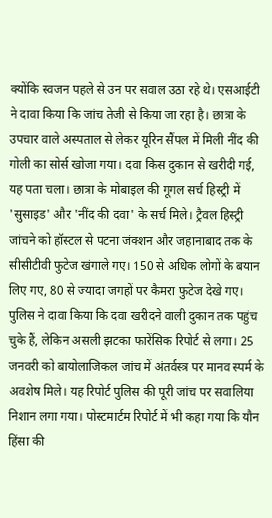क्योंकि स्वजन पहले से उन पर सवाल उठा रहे थे। एसआईटी ने दावा किया कि जांच तेजी से किया जा रहा है। छात्रा के उपचार वाले अस्पताल से लेकर यूरिन सैंपल में मिली नींद की गोली का सोर्स खोजा गया। दवा किस दुकान से खरीदी गई, यह पता चला। छात्रा के मोबाइल की गूगल सर्च हिस्ट्री में 'सुसाइड' और 'नींद की दवा' के सर्च मिले। ट्रैवल हिस्ट्री जांचने को हॉस्टल से पटना जंक्शन और जहानाबाद तक के सीसीटीवी फुटेज खंगाले गए। 150 से अधिक लोगों के बयान लिए गए, 80 से ज्यादा जगहों पर कैमरा फुटेज देखे गए।
पुलिस ने दावा किया कि दवा खरीदने वाली दुकान तक पहुंच चुके हैं, लेकिन असली झटका फारेंसिक रिपोर्ट से लगा। 25 जनवरी को बायोलाजिकल जांच में अंतर्वस्त्र पर मानव स्पर्म के अवशेष मिले। यह रिपोर्ट पुलिस की पूरी जांच पर सवालिया निशान लगा गया। पोस्टमार्टम रिपोर्ट में भी कहा गया कि यौन हिंसा की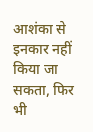आशंका से इनकार नहीं किया जा सकता, फिर भी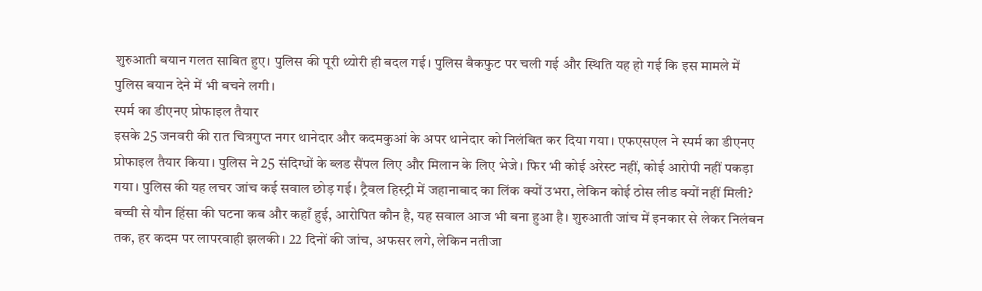शुरुआती बयान गलत साबित हुए। पुलिस की पूरी थ्योरी ही बदल गई। पुलिस बैकफुट पर चली गई और स्थिति यह हो गई कि इस मामले में पुलिस बयान देने में भी बचने लगी।
स्पर्म का डीएनए प्रोफाइल तैयार
इसके 25 जनवरी की रात चित्रगुप्त नगर थानेदार और कदमकुआं के अपर थानेदार को निलंबित कर दिया गया। एफएसएल ने स्पर्म का डीएनए प्रोफाइल तैयार किया। पुलिस ने 25 संदिग्धों के ब्लड सैंपल लिए और मिलान के लिए भेजे। फिर भी कोई अरेस्ट नहीं, कोई आरोपी नहीं पकड़ा गया। पुलिस की यह लचर जांच कई सवाल छोड़ गई। ट्रैवल हिस्ट्री में जहानाबाद का लिंक क्यों उभरा, लेकिन कोई ठोस लीड क्यों नहीं मिली? बच्ची से यौन हिंसा की घटना कब और कहाँ हुई, आरोपित कौन है, यह सवाल आज भी बना हुआ है। शुरुआती जांच में इनकार से लेकर निलंबन तक, हर कदम पर लापरवाही झलकी। 22 दिनों की जांच, अफसर लगे, लेकिन नतीजा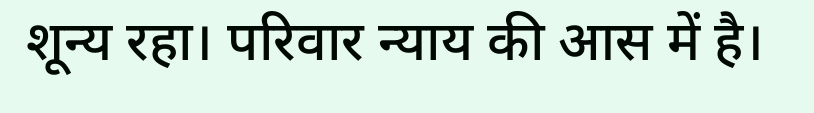शून्य रहा। परिवार न्याय की आस में है।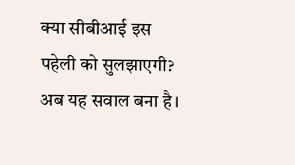क्या सीबीआई इस पहेली को सुलझाएगी? अब यह सवाल बना है।